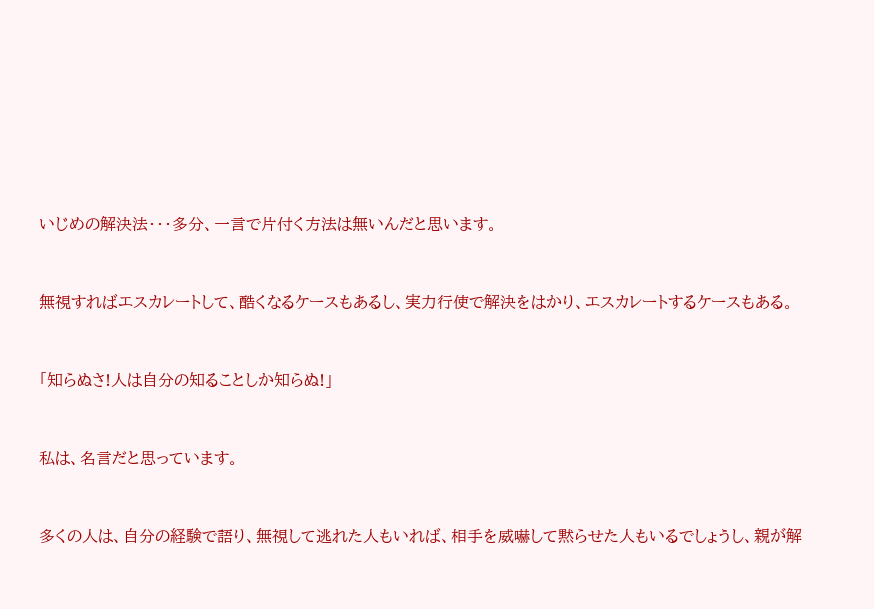いじめの解決法・・・多分、一言で片付く方法は無いんだと思います。


無視すればエスカレートして、酷くなるケースもあるし、実力行使で解決をはかり、エスカレートするケースもある。


「知らぬさ!人は自分の知ることしか知らぬ!」


私は、名言だと思っています。


多くの人は、自分の経験で語り、無視して逃れた人もいれば、相手を威嚇して黙らせた人もいるでしょうし、親が解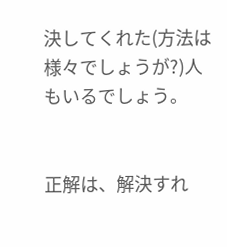決してくれた(方法は様々でしょうが?)人もいるでしょう。


正解は、解決すれ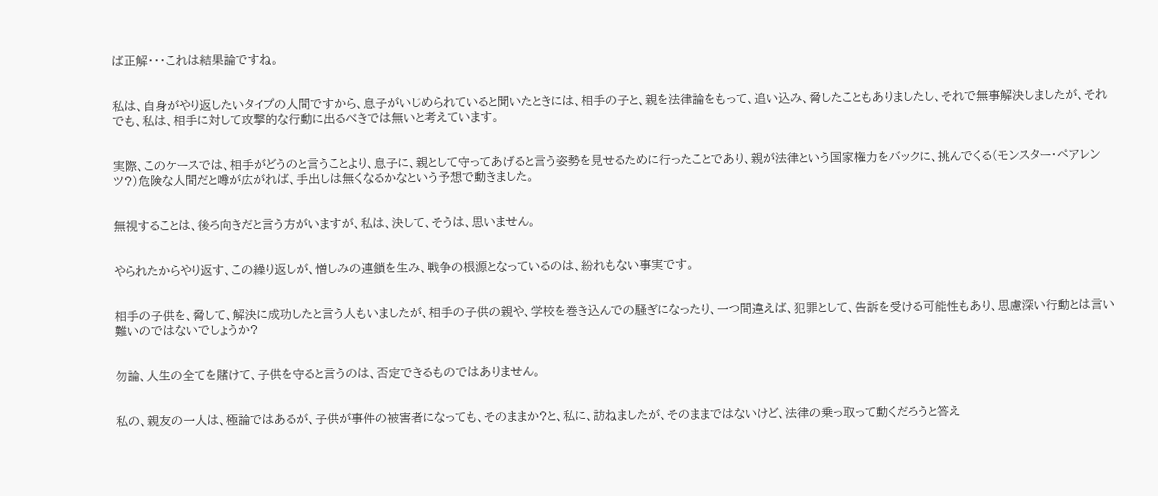ば正解・・・これは結果論ですね。


私は、自身がやり返したいタイプの人間ですから、息子がいじめられていると聞いたときには、相手の子と、親を法律論をもって、追い込み、脅したこともありましたし、それで無事解決しましたが、それでも、私は、相手に対して攻撃的な行動に出るべきでは無いと考えています。


実際、このケースでは、相手がどうのと言うことより、息子に、親として守ってあげると言う姿勢を見せるために行ったことであり、親が法律という国家権力をバックに、挑んでくる(モンスター・ペアレンツ?)危険な人間だと噂が広がれば、手出しは無くなるかなという予想で動きました。


無視することは、後ろ向きだと言う方がいますが、私は、決して、そうは、思いません。


やられたからやり返す、この繰り返しが、憎しみの連鎖を生み、戦争の根源となっているのは、紛れもない事実です。


相手の子供を、脅して、解決に成功したと言う人もいましたが、相手の子供の親や、学校を巻き込んでの騒ぎになったり、一つ間違えば、犯罪として、告訴を受ける可能性もあり、思慮深い行動とは言い難いのではないでしょうか?


勿論、人生の全てを賭けて、子供を守ると言うのは、否定できるものではありません。


私の、親友の一人は、極論ではあるが、子供が事件の被害者になっても、そのままか?と、私に、訪ねましたが、そのままではないけど、法律の乗っ取って動くだろうと答え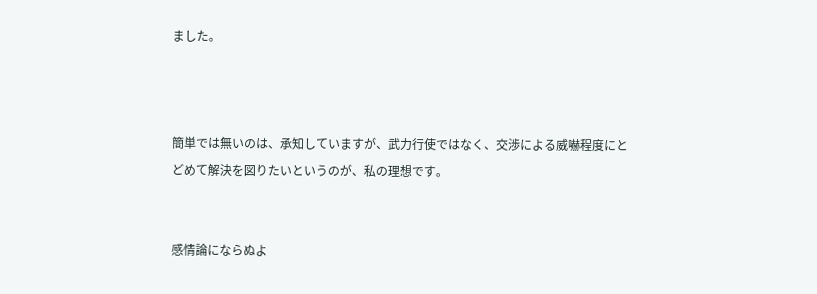ました。



簡単では無いのは、承知していますが、武力行使ではなく、交渉による威嚇程度にとどめて解決を図りたいというのが、私の理想です。


感情論にならぬよ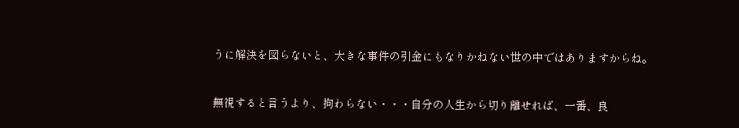うに解決を図らないと、大きな事件の引金にもなりかねない世の中ではありますからね。


無視すると言うより、拘わらない・・・自分の人生から切り離せれば、一番、良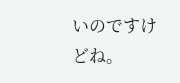いのですけどね。